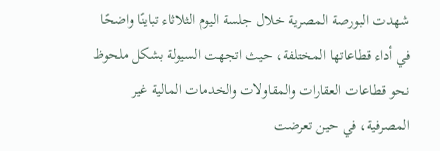شهدت البورصة المصرية خلال جلسة اليوم الثلاثاء تباينًا واضحًا في أداء قطاعاتها المختلفة، حيث اتجهت السيولة بشكل ملحوظ نحو قطاعات العقارات والمقاولات والخدمات المالية غير المصرفية، في حين تعرضت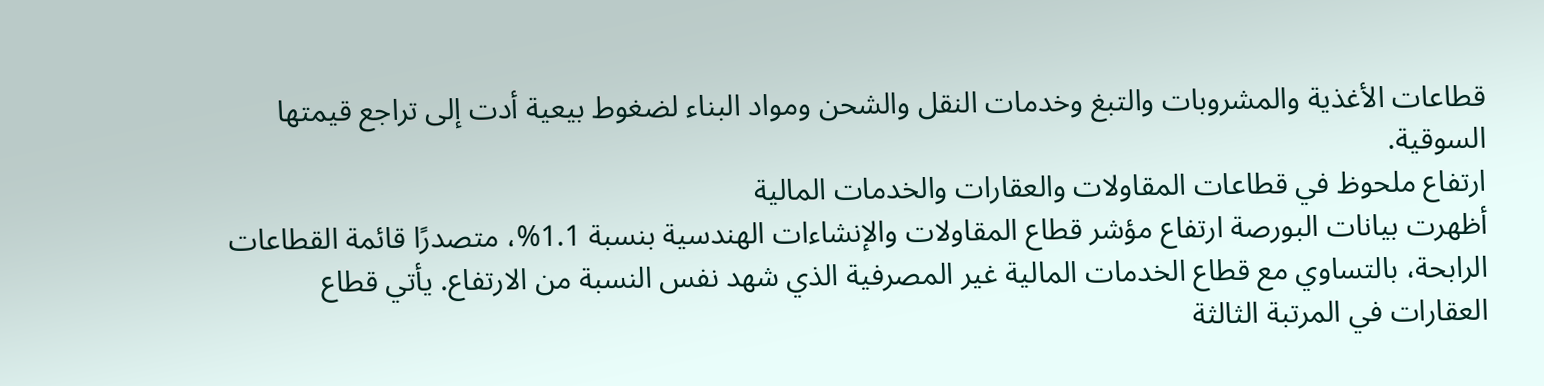قطاعات الأغذية والمشروبات والتبغ وخدمات النقل والشحن ومواد البناء لضغوط بيعية أدت إلى تراجع قيمتها السوقية.
ارتفاع ملحوظ في قطاعات المقاولات والعقارات والخدمات المالية
أظهرت بيانات البورصة ارتفاع مؤشر قطاع المقاولات والإنشاءات الهندسية بنسبة 1.1%، متصدرًا قائمة القطاعات الرابحة، بالتساوي مع قطاع الخدمات المالية غير المصرفية الذي شهد نفس النسبة من الارتفاع. يأتي قطاع العقارات في المرتبة الثالثة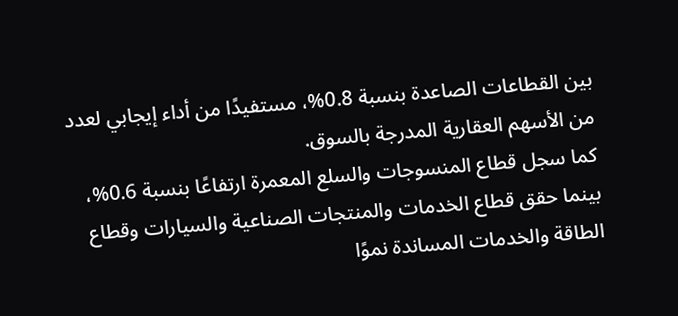بين القطاعات الصاعدة بنسبة 0.8%، مستفيدًا من أداء إيجابي لعدد من الأسهم العقارية المدرجة بالسوق.
كما سجل قطاع المنسوجات والسلع المعمرة ارتفاعًا بنسبة 0.6%، بينما حقق قطاع الخدمات والمنتجات الصناعية والسيارات وقطاع الطاقة والخدمات المساندة نموًا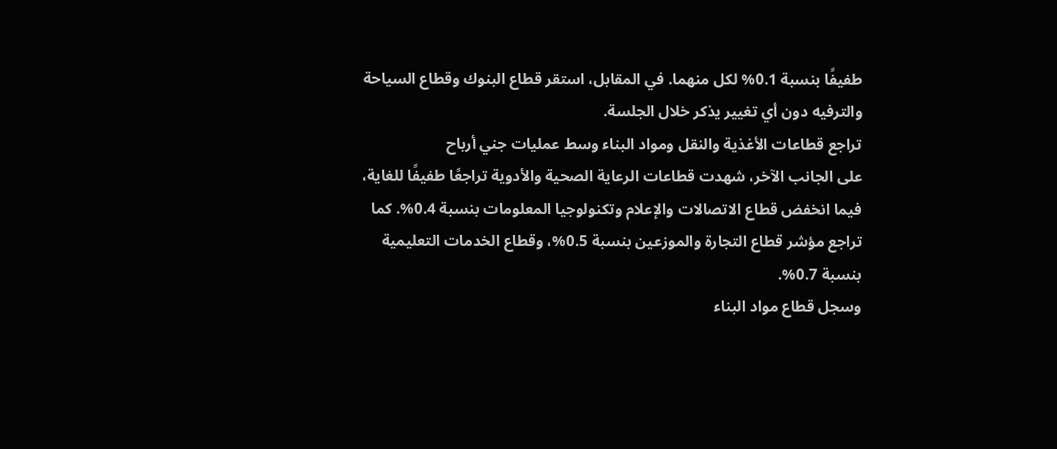طفيفًا بنسبة 0.1% لكل منهما. في المقابل، استقر قطاع البنوك وقطاع السياحة والترفيه دون أي تغيير يذكر خلال الجلسة.
تراجع قطاعات الأغذية والنقل ومواد البناء وسط عمليات جني أرباح
على الجانب الآخر، شهدت قطاعات الرعاية الصحية والأدوية تراجعًا طفيفًا للغاية، فيما انخفض قطاع الاتصالات والإعلام وتكنولوجيا المعلومات بنسبة 0.4%. كما تراجع مؤشر قطاع التجارة والموزعين بنسبة 0.5%، وقطاع الخدمات التعليمية بنسبة 0.7%.
وسجل قطاع مواد البناء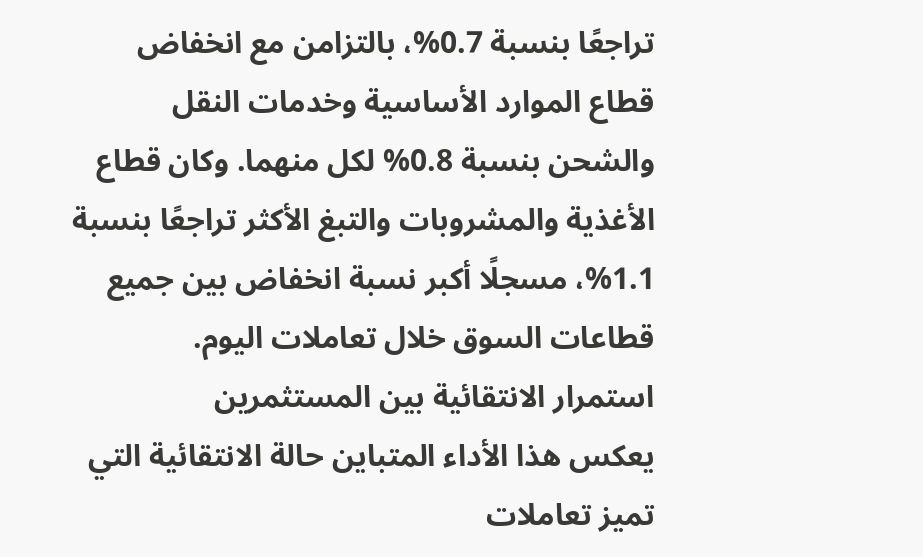تراجعًا بنسبة 0.7%، بالتزامن مع انخفاض قطاع الموارد الأساسية وخدمات النقل والشحن بنسبة 0.8% لكل منهما. وكان قطاع الأغذية والمشروبات والتبغ الأكثر تراجعًا بنسبة 1.1%، مسجلًا أكبر نسبة انخفاض بين جميع قطاعات السوق خلال تعاملات اليوم.
استمرار الانتقائية بين المستثمرين
يعكس هذا الأداء المتباين حالة الانتقائية التي تميز تعاملات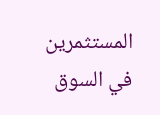المستثمرين في السوق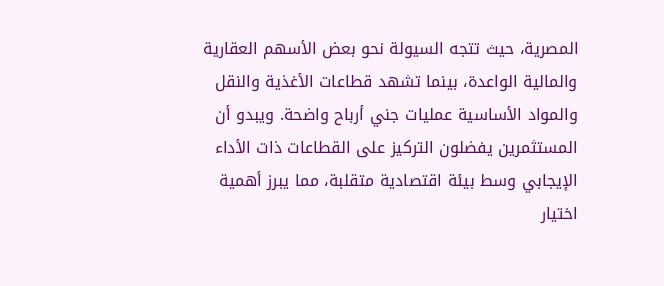المصرية، حيث تتجه السيولة نحو بعض الأسهم العقارية والمالية الواعدة، بينما تشهد قطاعات الأغذية والنقل والمواد الأساسية عمليات جني أرباح واضحة. ويبدو أن المستثمرين يفضلون التركيز على القطاعات ذات الأداء الإيجابي وسط بيئة اقتصادية متقلبة، مما يبرز أهمية اختيار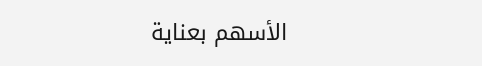الأسهم بعناية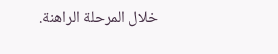خلال المرحلة الراهنة.